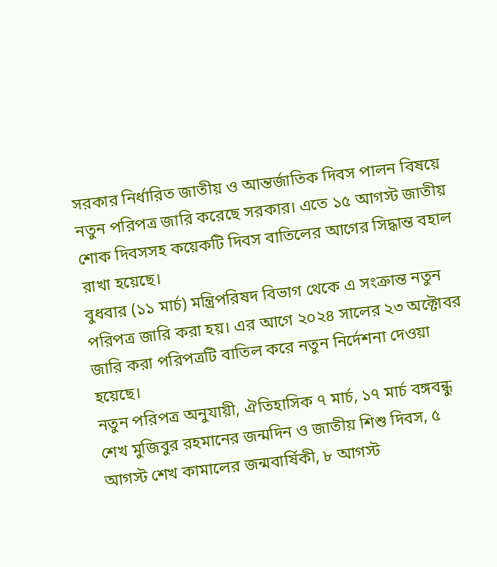সরকার নির্ধারিত জাতীয় ও আন্তর্জাতিক দিবস পালন বিষয়ে নতুন পরিপত্র জারি করেছে সরকার। এতে ১৫ আগস্ট জাতীয় শোক দিবসসহ কয়েকটি দিবস বাতিলের আগের সিদ্ধান্ত বহাল রাখা হয়েছে।
বুধবার (১১ মার্চ) মন্ত্রিপরিষদ বিভাগ থেকে এ সংক্রান্ত নতুন পরিপত্র জারি করা হয়। এর আগে ২০২৪ সালের ২৩ অক্টোবর জারি করা পরিপত্রটি বাতিল করে নতুন নির্দেশনা দেওয়া হয়েছে।
নতুন পরিপত্র অনুযায়ী, ঐতিহাসিক ৭ মার্চ, ১৭ মার্চ বঙ্গবন্ধু শেখ মুজিবুর রহমানের জন্মদিন ও জাতীয় শিশু দিবস, ৫ আগস্ট শেখ কামালের জন্মবার্ষিকী, ৮ আগস্ট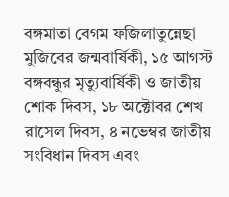বঙ্গমাতা বেগম ফজিলাতুন্নেছা মুজিবের জন্মবার্ষিকী, ১৫ আগস্ট বঙ্গবন্ধুর মৃত্যুবার্ষিকী ও জাতীয় শোক দিবস, ১৮ অক্টোবর শেখ রাসেল দিবস, ৪ নভেম্বর জাতীয় সংবিধান দিবস এবং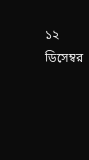১২ ডিসেম্বর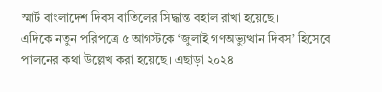স্মার্ট বাংলাদেশ দিবস বাতিলের সিদ্ধান্ত বহাল রাখা হয়েছে।
এদিকে নতুন পরিপত্রে ৫ আগস্টকে ‘জুলাই গণঅভ্যুত্থান দিবস’ হিসেবে পালনের কথা উল্লেখ করা হয়েছে। এছাড়া ২০২৪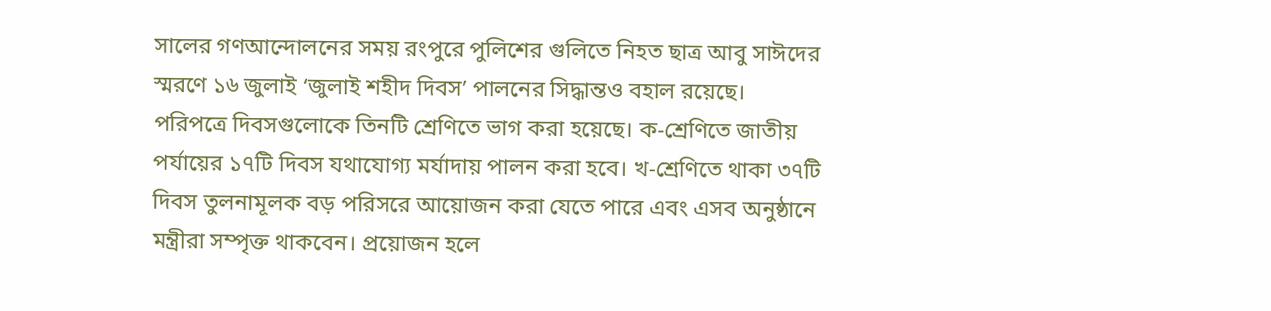সালের গণআন্দোলনের সময় রংপুরে পুলিশের গুলিতে নিহত ছাত্র আবু সাঈদের স্মরণে ১৬ জুলাই ‘জুলাই শহীদ দিবস’ পালনের সিদ্ধান্তও বহাল রয়েছে।
পরিপত্রে দিবসগুলোকে তিনটি শ্রেণিতে ভাগ করা হয়েছে। ক-শ্রেণিতে জাতীয় পর্যায়ের ১৭টি দিবস যথাযোগ্য মর্যাদায় পালন করা হবে। খ-শ্রেণিতে থাকা ৩৭টি দিবস তুলনামূলক বড় পরিসরে আয়োজন করা যেতে পারে এবং এসব অনুষ্ঠানে মন্ত্রীরা সম্পৃক্ত থাকবেন। প্রয়োজন হলে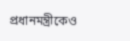প্রধানমন্ত্রীকেও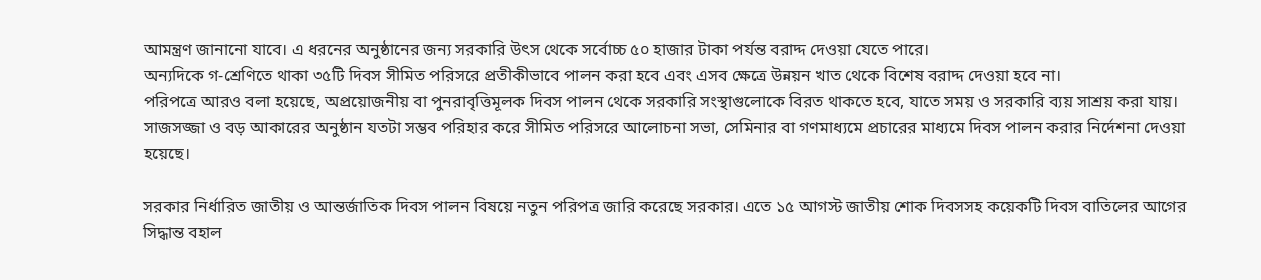আমন্ত্রণ জানানো যাবে। এ ধরনের অনুষ্ঠানের জন্য সরকারি উৎস থেকে সর্বোচ্চ ৫০ হাজার টাকা পর্যন্ত বরাদ্দ দেওয়া যেতে পারে।
অন্যদিকে গ-শ্রেণিতে থাকা ৩৫টি দিবস সীমিত পরিসরে প্রতীকীভাবে পালন করা হবে এবং এসব ক্ষেত্রে উন্নয়ন খাত থেকে বিশেষ বরাদ্দ দেওয়া হবে না।
পরিপত্রে আরও বলা হয়েছে, অপ্রয়োজনীয় বা পুনরাবৃত্তিমূলক দিবস পালন থেকে সরকারি সংস্থাগুলোকে বিরত থাকতে হবে, যাতে সময় ও সরকারি ব্যয় সাশ্রয় করা যায়। সাজসজ্জা ও বড় আকারের অনুষ্ঠান যতটা সম্ভব পরিহার করে সীমিত পরিসরে আলোচনা সভা, সেমিনার বা গণমাধ্যমে প্রচারের মাধ্যমে দিবস পালন করার নির্দেশনা দেওয়া হয়েছে।

সরকার নির্ধারিত জাতীয় ও আন্তর্জাতিক দিবস পালন বিষয়ে নতুন পরিপত্র জারি করেছে সরকার। এতে ১৫ আগস্ট জাতীয় শোক দিবসসহ কয়েকটি দিবস বাতিলের আগের সিদ্ধান্ত বহাল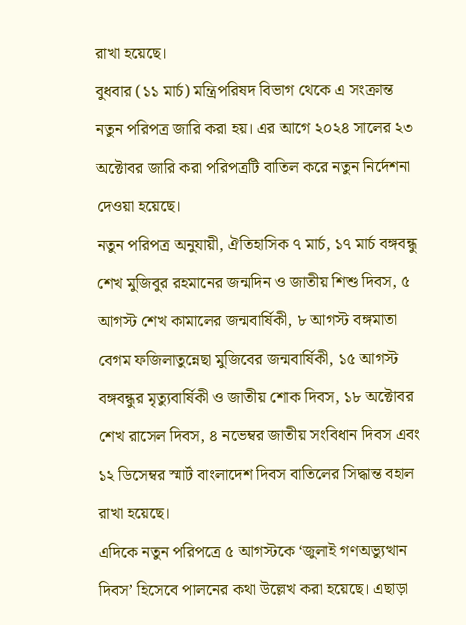রাখা হয়েছে।
বুধবার (১১ মার্চ) মন্ত্রিপরিষদ বিভাগ থেকে এ সংক্রান্ত নতুন পরিপত্র জারি করা হয়। এর আগে ২০২৪ সালের ২৩ অক্টোবর জারি করা পরিপত্রটি বাতিল করে নতুন নির্দেশনা দেওয়া হয়েছে।
নতুন পরিপত্র অনুযায়ী, ঐতিহাসিক ৭ মার্চ, ১৭ মার্চ বঙ্গবন্ধু শেখ মুজিবুর রহমানের জন্মদিন ও জাতীয় শিশু দিবস, ৫ আগস্ট শেখ কামালের জন্মবার্ষিকী, ৮ আগস্ট বঙ্গমাতা বেগম ফজিলাতুন্নেছা মুজিবের জন্মবার্ষিকী, ১৫ আগস্ট বঙ্গবন্ধুর মৃত্যুবার্ষিকী ও জাতীয় শোক দিবস, ১৮ অক্টোবর শেখ রাসেল দিবস, ৪ নভেম্বর জাতীয় সংবিধান দিবস এবং ১২ ডিসেম্বর স্মার্ট বাংলাদেশ দিবস বাতিলের সিদ্ধান্ত বহাল রাখা হয়েছে।
এদিকে নতুন পরিপত্রে ৫ আগস্টকে ‘জুলাই গণঅভ্যুত্থান দিবস’ হিসেবে পালনের কথা উল্লেখ করা হয়েছে। এছাড়া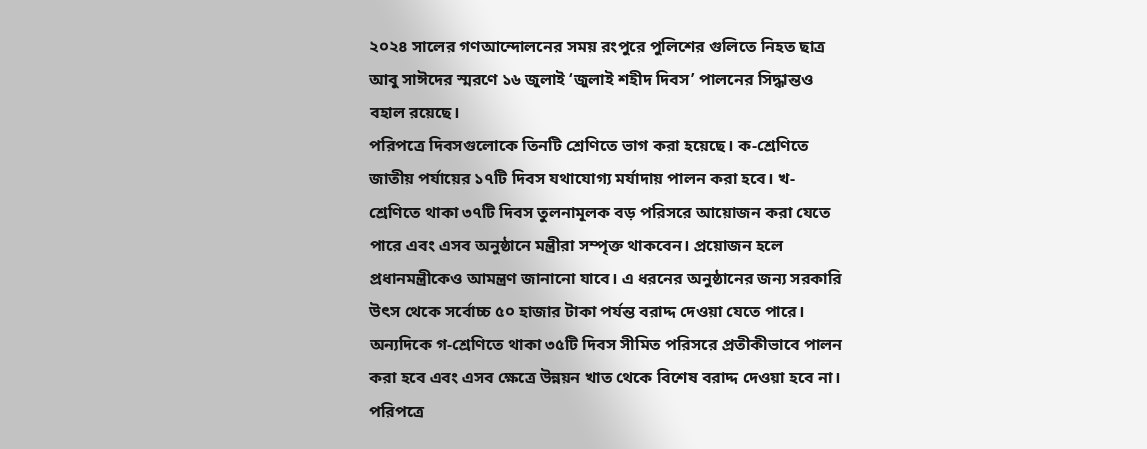২০২৪ সালের গণআন্দোলনের সময় রংপুরে পুলিশের গুলিতে নিহত ছাত্র আবু সাঈদের স্মরণে ১৬ জুলাই ‘জুলাই শহীদ দিবস’ পালনের সিদ্ধান্তও বহাল রয়েছে।
পরিপত্রে দিবসগুলোকে তিনটি শ্রেণিতে ভাগ করা হয়েছে। ক-শ্রেণিতে জাতীয় পর্যায়ের ১৭টি দিবস যথাযোগ্য মর্যাদায় পালন করা হবে। খ-শ্রেণিতে থাকা ৩৭টি দিবস তুলনামূলক বড় পরিসরে আয়োজন করা যেতে পারে এবং এসব অনুষ্ঠানে মন্ত্রীরা সম্পৃক্ত থাকবেন। প্রয়োজন হলে প্রধানমন্ত্রীকেও আমন্ত্রণ জানানো যাবে। এ ধরনের অনুষ্ঠানের জন্য সরকারি উৎস থেকে সর্বোচ্চ ৫০ হাজার টাকা পর্যন্ত বরাদ্দ দেওয়া যেতে পারে।
অন্যদিকে গ-শ্রেণিতে থাকা ৩৫টি দিবস সীমিত পরিসরে প্রতীকীভাবে পালন করা হবে এবং এসব ক্ষেত্রে উন্নয়ন খাত থেকে বিশেষ বরাদ্দ দেওয়া হবে না।
পরিপত্রে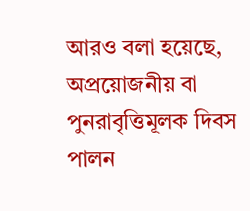আরও বলা হয়েছে, অপ্রয়োজনীয় বা পুনরাবৃত্তিমূলক দিবস পালন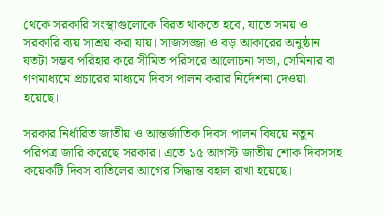থেকে সরকারি সংস্থাগুলোকে বিরত থাকতে হবে, যাতে সময় ও সরকারি ব্যয় সাশ্রয় করা যায়। সাজসজ্জা ও বড় আকারের অনুষ্ঠান যতটা সম্ভব পরিহার করে সীমিত পরিসরে আলোচনা সভা, সেমিনার বা গণমাধ্যমে প্রচারের মাধ্যমে দিবস পালন করার নির্দেশনা দেওয়া হয়েছে।

সরকার নির্ধারিত জাতীয় ও আন্তর্জাতিক দিবস পালন বিষয়ে নতুন পরিপত্র জারি করেছে সরকার। এতে ১৫ আগস্ট জাতীয় শোক দিবসসহ কয়েকটি দিবস বাতিলের আগের সিদ্ধান্ত বহাল রাখা হয়েছে।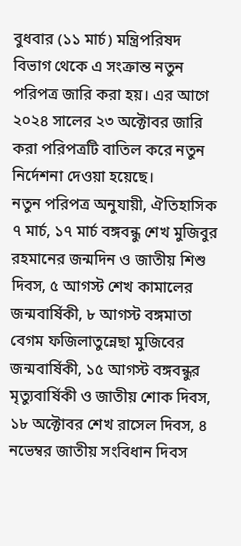বুধবার (১১ মার্চ) মন্ত্রিপরিষদ বিভাগ থেকে এ সংক্রান্ত নতুন পরিপত্র জারি করা হয়। এর আগে ২০২৪ সালের ২৩ অক্টোবর জারি করা পরিপত্রটি বাতিল করে নতুন নির্দেশনা দেওয়া হয়েছে।
নতুন পরিপত্র অনুযায়ী, ঐতিহাসিক ৭ মার্চ, ১৭ মার্চ বঙ্গবন্ধু শেখ মুজিবুর রহমানের জন্মদিন ও জাতীয় শিশু দিবস, ৫ আগস্ট শেখ কামালের জন্মবার্ষিকী, ৮ আগস্ট বঙ্গমাতা বেগম ফজিলাতুন্নেছা মুজিবের জন্মবার্ষিকী, ১৫ আগস্ট বঙ্গবন্ধুর মৃত্যুবার্ষিকী ও জাতীয় শোক দিবস, ১৮ অক্টোবর শেখ রাসেল দিবস, ৪ নভেম্বর জাতীয় সংবিধান দিবস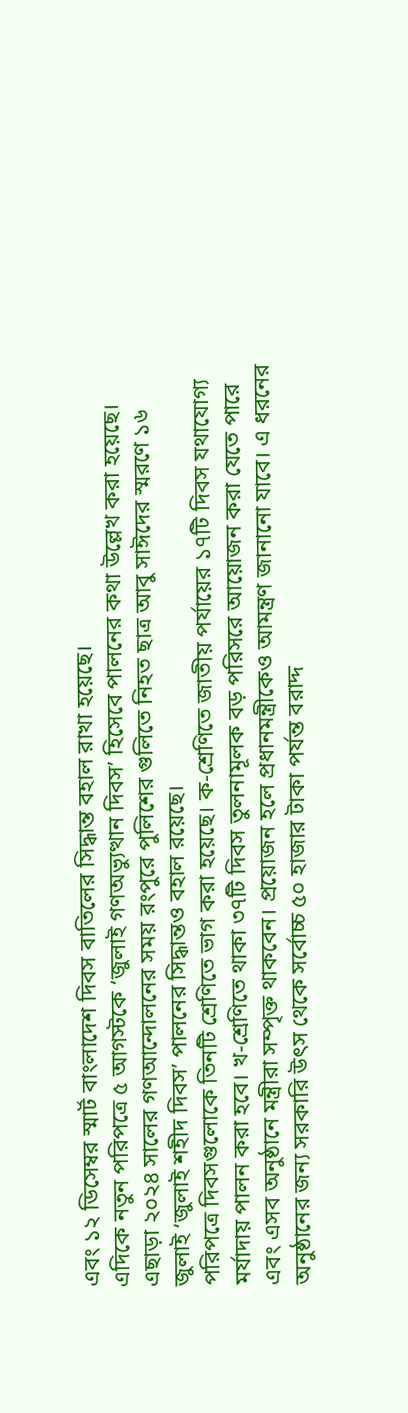এবং ১২ ডিসেম্বর স্মার্ট বাংলাদেশ দিবস বাতিলের সিদ্ধান্ত বহাল রাখা হয়েছে।
এদিকে নতুন পরিপত্রে ৫ আগস্টকে ‘জুলাই গণঅভ্যুত্থান দিবস’ হিসেবে পালনের কথা উল্লেখ করা হয়েছে। এছাড়া ২০২৪ সালের গণআন্দোলনের সময় রংপুরে পুলিশের গুলিতে নিহত ছাত্র আবু সাঈদের স্মরণে ১৬ জুলাই ‘জুলাই শহীদ দিবস’ পালনের সিদ্ধান্তও বহাল রয়েছে।
পরিপত্রে দিবসগুলোকে তিনটি শ্রেণিতে ভাগ করা হয়েছে। ক-শ্রেণিতে জাতীয় পর্যায়ের ১৭টি দিবস যথাযোগ্য মর্যাদায় পালন করা হবে। খ-শ্রেণিতে থাকা ৩৭টি দিবস তুলনামূলক বড় পরিসরে আয়োজন করা যেতে পারে এবং এসব অনুষ্ঠানে মন্ত্রীরা সম্পৃক্ত থাকবেন। প্রয়োজন হলে প্রধানমন্ত্রীকেও আমন্ত্রণ জানানো যাবে। এ ধরনের অনুষ্ঠানের জন্য সরকারি উৎস থেকে সর্বোচ্চ ৫০ হাজার টাকা পর্যন্ত বরাদ্দ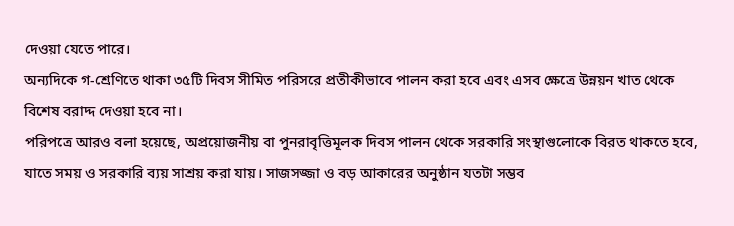দেওয়া যেতে পারে।
অন্যদিকে গ-শ্রেণিতে থাকা ৩৫টি দিবস সীমিত পরিসরে প্রতীকীভাবে পালন করা হবে এবং এসব ক্ষেত্রে উন্নয়ন খাত থেকে বিশেষ বরাদ্দ দেওয়া হবে না।
পরিপত্রে আরও বলা হয়েছে, অপ্রয়োজনীয় বা পুনরাবৃত্তিমূলক দিবস পালন থেকে সরকারি সংস্থাগুলোকে বিরত থাকতে হবে, যাতে সময় ও সরকারি ব্যয় সাশ্রয় করা যায়। সাজসজ্জা ও বড় আকারের অনুষ্ঠান যতটা সম্ভব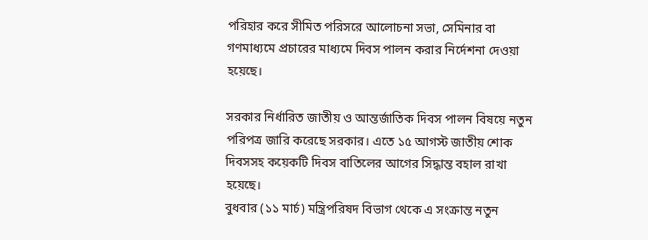পরিহার করে সীমিত পরিসরে আলোচনা সভা, সেমিনার বা গণমাধ্যমে প্রচারের মাধ্যমে দিবস পালন করার নির্দেশনা দেওয়া হয়েছে।

সরকার নির্ধারিত জাতীয় ও আন্তর্জাতিক দিবস পালন বিষয়ে নতুন পরিপত্র জারি করেছে সরকার। এতে ১৫ আগস্ট জাতীয় শোক দিবসসহ কয়েকটি দিবস বাতিলের আগের সিদ্ধান্ত বহাল রাখা হয়েছে।
বুধবার (১১ মার্চ) মন্ত্রিপরিষদ বিভাগ থেকে এ সংক্রান্ত নতুন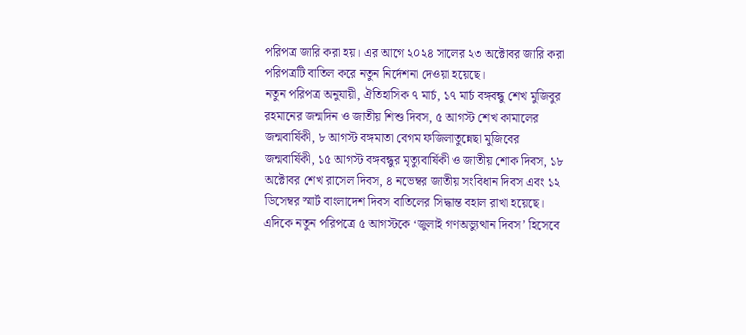পরিপত্র জারি করা হয়। এর আগে ২০২৪ সালের ২৩ অক্টোবর জারি করা পরিপত্রটি বাতিল করে নতুন নির্দেশনা দেওয়া হয়েছে।
নতুন পরিপত্র অনুযায়ী, ঐতিহাসিক ৭ মার্চ, ১৭ মার্চ বঙ্গবন্ধু শেখ মুজিবুর রহমানের জন্মদিন ও জাতীয় শিশু দিবস, ৫ আগস্ট শেখ কামালের জন্মবার্ষিকী, ৮ আগস্ট বঙ্গমাতা বেগম ফজিলাতুন্নেছা মুজিবের জন্মবার্ষিকী, ১৫ আগস্ট বঙ্গবন্ধুর মৃত্যুবার্ষিকী ও জাতীয় শোক দিবস, ১৮ অক্টোবর শেখ রাসেল দিবস, ৪ নভেম্বর জাতীয় সংবিধান দিবস এবং ১২ ডিসেম্বর স্মার্ট বাংলাদেশ দিবস বাতিলের সিদ্ধান্ত বহাল রাখা হয়েছে।
এদিকে নতুন পরিপত্রে ৫ আগস্টকে ‘জুলাই গণঅভ্যুত্থান দিবস’ হিসেবে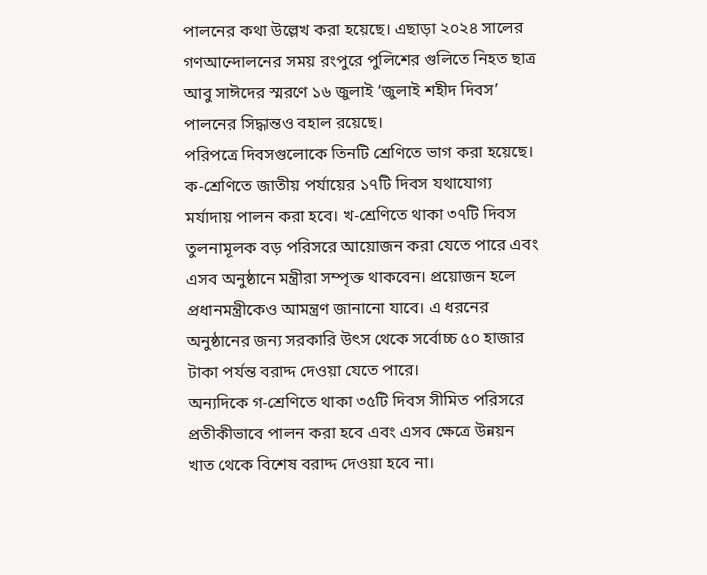পালনের কথা উল্লেখ করা হয়েছে। এছাড়া ২০২৪ সালের গণআন্দোলনের সময় রংপুরে পুলিশের গুলিতে নিহত ছাত্র আবু সাঈদের স্মরণে ১৬ জুলাই ‘জুলাই শহীদ দিবস’ পালনের সিদ্ধান্তও বহাল রয়েছে।
পরিপত্রে দিবসগুলোকে তিনটি শ্রেণিতে ভাগ করা হয়েছে। ক-শ্রেণিতে জাতীয় পর্যায়ের ১৭টি দিবস যথাযোগ্য মর্যাদায় পালন করা হবে। খ-শ্রেণিতে থাকা ৩৭টি দিবস তুলনামূলক বড় পরিসরে আয়োজন করা যেতে পারে এবং এসব অনুষ্ঠানে মন্ত্রীরা সম্পৃক্ত থাকবেন। প্রয়োজন হলে প্রধানমন্ত্রীকেও আমন্ত্রণ জানানো যাবে। এ ধরনের অনুষ্ঠানের জন্য সরকারি উৎস থেকে সর্বোচ্চ ৫০ হাজার টাকা পর্যন্ত বরাদ্দ দেওয়া যেতে পারে।
অন্যদিকে গ-শ্রেণিতে থাকা ৩৫টি দিবস সীমিত পরিসরে প্রতীকীভাবে পালন করা হবে এবং এসব ক্ষেত্রে উন্নয়ন খাত থেকে বিশেষ বরাদ্দ দেওয়া হবে না।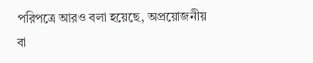পরিপত্রে আরও বলা হয়েছে, অপ্রয়োজনীয় বা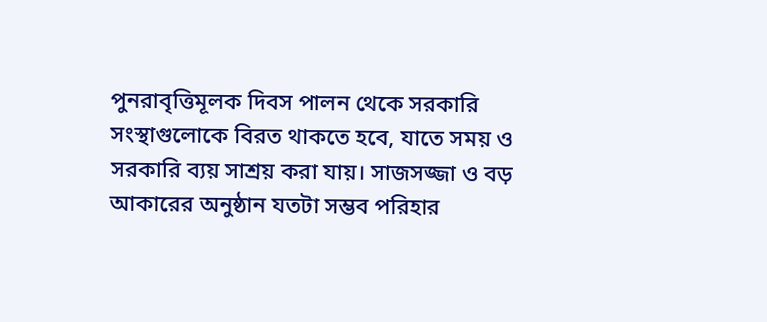পুনরাবৃত্তিমূলক দিবস পালন থেকে সরকারি সংস্থাগুলোকে বিরত থাকতে হবে, যাতে সময় ও সরকারি ব্যয় সাশ্রয় করা যায়। সাজসজ্জা ও বড় আকারের অনুষ্ঠান যতটা সম্ভব পরিহার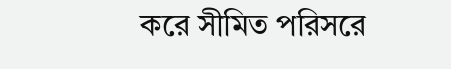করে সীমিত পরিসরে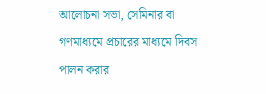আলোচনা সভা, সেমিনার বা গণমাধ্যমে প্রচারের মাধ্যমে দিবস পালন করার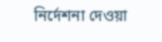নির্দেশনা দেওয়া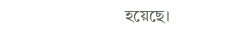হয়েছে।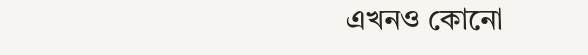এখনও কোনো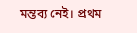মন্তব্য নেই। প্রথম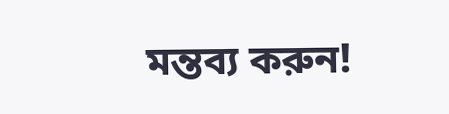মন্তব্য করুন!